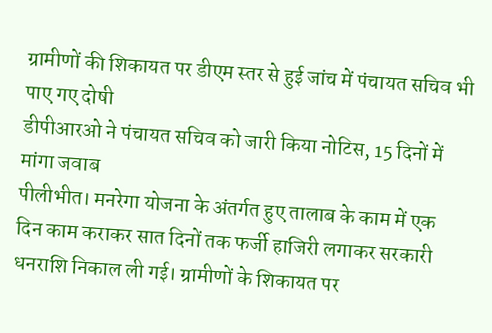ग्रामीणों की शिकायत पर डीएम स्तर से हुई जांच में पंचायत सचिव भी पाए गए दोषी
डीपीआरओ ने पंचायत सचिव को जारी किया नोटिस, 15 दिनों में मांगा जवाब
पीलीभीत। मनरेगा योजना के अंतर्गत हुए तालाब के काम में एक दिन काम कराकर सात दिनों तक फर्जी हाजिरी लगाकर सरकारी धनराशि निकाल ली गई। ग्रामीणों के शिकायत पर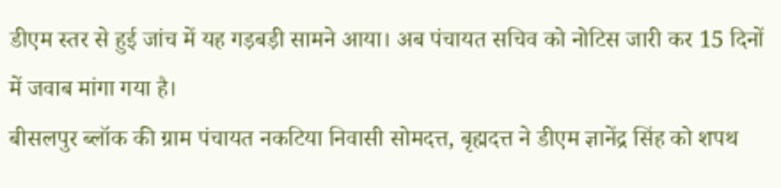डीएम स्तर से हुई जांच में यह गड़बड़ी सामने आया। अब पंचायत सचिव को नोटिस जारी कर 15 दिनों में जवाब मांगा गया है।
बीसलपुर ब्लॉक की ग्राम पंचायत नकटिया निवासी सोमदत्त, बृह्मदत्त ने डीएम ज्ञानेंद्र सिंह को शपथ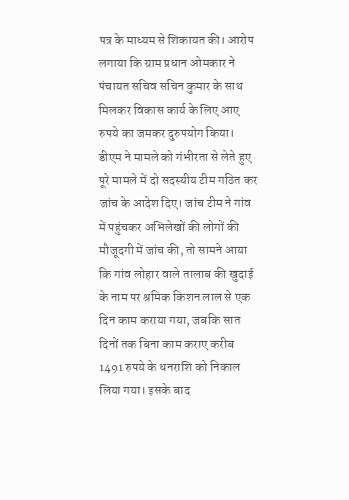पत्र के माध्यम से शिकायत की। आरोप लगाया कि ग्राम प्रधान ओमकार ने पंचायत सचिव सचिन कुमार के साथ मिलकर विकास कार्य के लिए आए रुपये का जमकर दुरुपयोग किया। डीएम ने मामले को गंभीरता से लेते हुए पूरे मामले में दो सदस्यीय टीम गठित कर जांच के आदेश दिए। जांच टीम ने गांव में पहुंचकर अभिलेखों की लोगों की मौजूदगी में जांच की, तो सामने आया कि गांव लोहार वाले तालाब की खुदाई के नाम पर श्रमिक किशन लाल से एक दिन काम कराया गया, जबकि सात दिनों तक बिना काम कराए करीब 1491 रुपये के धनराशि को निकाल लिया गया। इसके बाद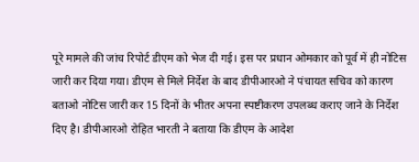पूरे मामले की जांच रिपोर्ट डीएम को भेज दी गई। इस पर प्रधान ओमकार को पूर्व में ही नोटिस जारी कर दिया गया। डीएम से मिले निर्देश के बाद डीपीआरओ ने पंचायत सचिव को कारण बताओ नोटिस जारी कर 15 दिनों के भीतर अपना स्पष्टीकरण उपलब्ध कराए जाने के निर्देश दिए है। डीपीआरओ रोहित भारती ने बताया कि डीएम के आदेश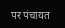पर पंचायत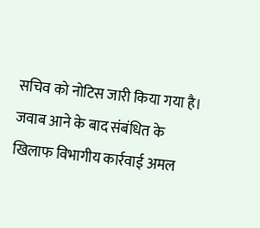सचिव को नोटिस जारी किया गया है। जवाब आने के बाद संबंधित के खिलाफ विभागीय कार्रवाई अमल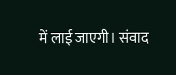में लाई जाएगी। संवाद